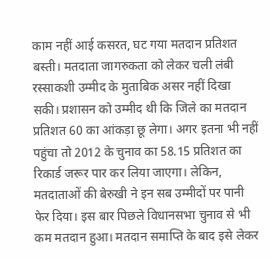काम नहीं आई कसरत, घट गया मतदान प्रतिशत
बस्ती। मतदाता जागरुकता को लेकर चली लंबी रस्साकशी उम्मीद के मुताबिक असर नहीं दिखा सकी। प्रशासन को उम्मीद थी कि जिले का मतदान प्रतिशत 60 का आंकड़ा छू लेगा। अगर इतना भी नहीं पहुंचा तो 2012 के चुनाव का 58.15 प्रतिशत का रिकार्ड जरूर पार कर लिया जाएगा। लेकिन, मतदाताओं की बेरुखी ने इन सब उम्मीदों पर पानी फेर दिया। इस बार पिछले विधानसभा चुनाव से भी कम मतदान हुआ। मतदान समाप्ति के बाद इसे लेकर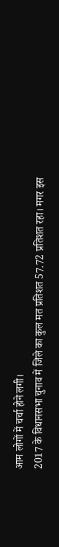आम लोगों में चर्चा होने लगी।
2017 के विधानसभा चुनाव में जिले का कुल मत प्रतिशत 57.72 प्रतिशत रहा। मगर इस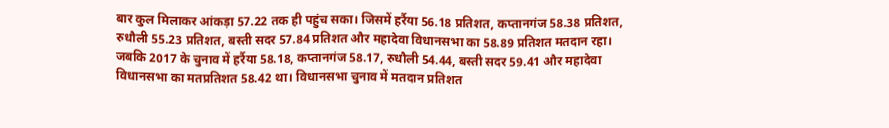बार कुल मिलाकर आंकड़ा 57.22 तक ही पहुंच सका। जिसमें हर्रैया 56.18 प्रतिशत, कप्तानगंज 58.38 प्रतिशत, रुधौली 55.23 प्रतिशत, बस्ती सदर 57.84 प्रतिशत और महादेवा विधानसभा का 58.89 प्रतिशत मतदान रहा। जबकि 2017 के चुनाव में हर्रैया 58.18, कप्तानगंज 58.17, रुधौली 54.44, बस्ती सदर 59.41 और महादेवा विधानसभा का मतप्रतिशत 58.42 था। विधानसभा चुनाव में मतदान प्रतिशत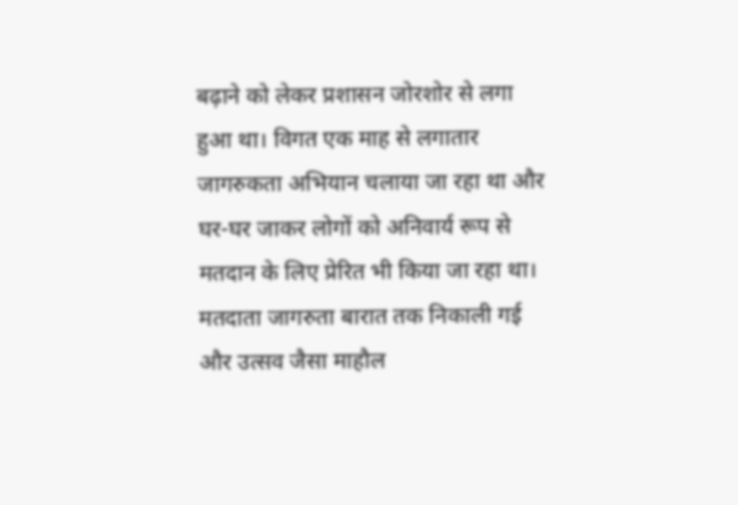बढ़ाने को लेकर प्रशासन जोरशोर से लगा हुआ था। विगत एक माह से लगातार जागरुकता अभियान चलाया जा रहा था और घर-घर जाकर लोगों को अनिवार्य रूप से मतदान के लिए प्रेरित भी किया जा रहा था। मतदाता जागरुता बारात तक निकाली गई और उत्सव जैसा माहौल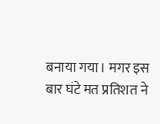बनाया गया। मगर इस बार घंटे मत प्रतिशत ने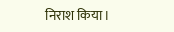निराश किया।